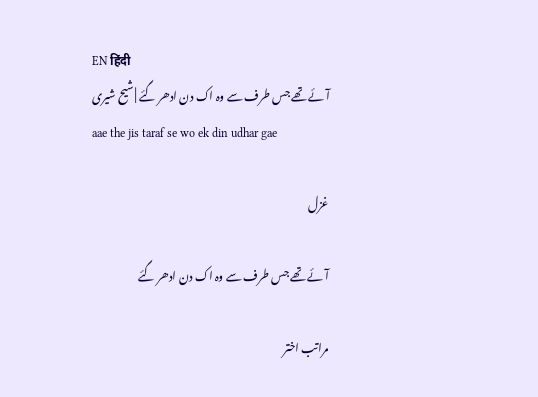EN हिंदी
آئے تھے جس طرف سے وہ اک دن ادھر گئے | شیح شیری
aae the jis taraf se wo ek din udhar gae

غزل

آئے تھے جس طرف سے وہ اک دن ادھر گئے

مراتب اختر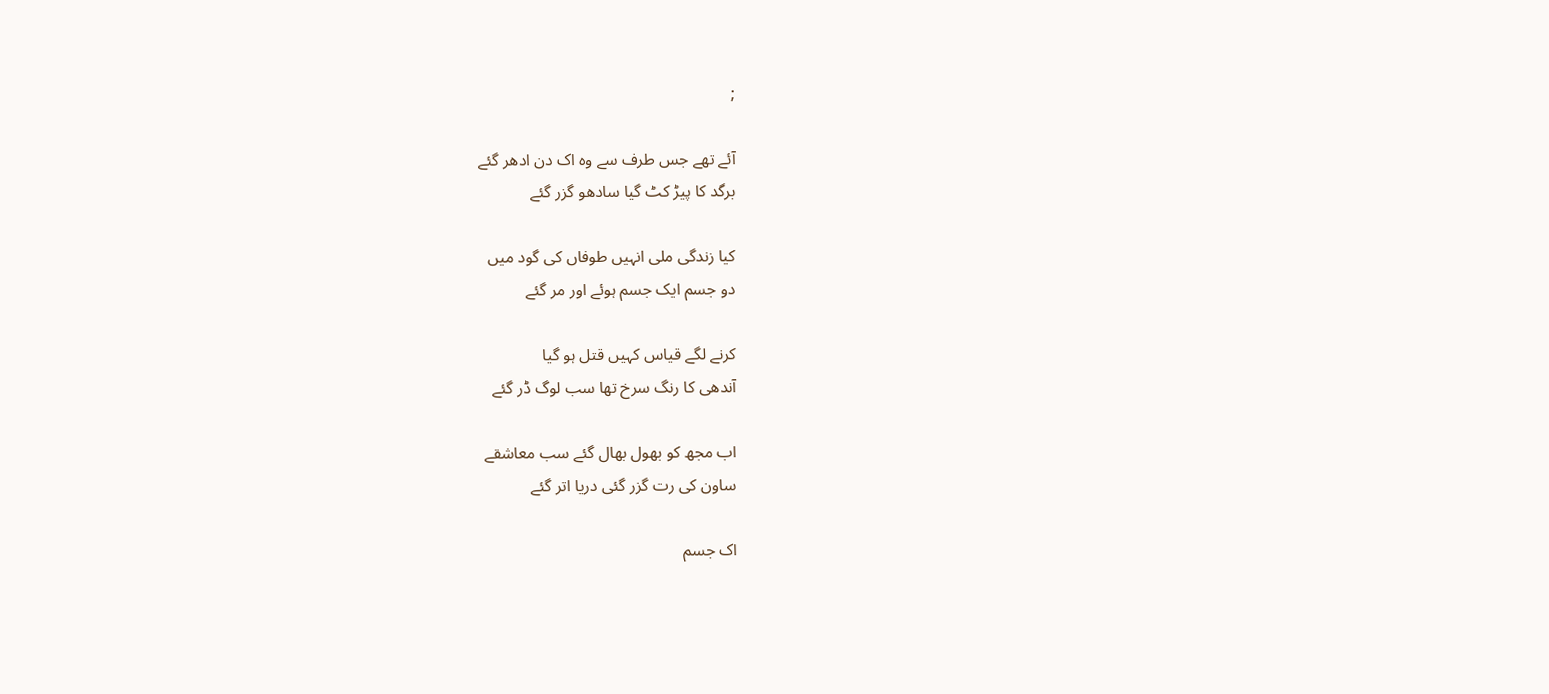;

آئے تھے جس طرف سے وہ اک دن ادھر گئے
برگد کا پیڑ کٹ گیا سادھو گزر گئے

کیا زندگی ملی انہیں طوفاں کی گود میں
دو جسم ایک جسم ہوئے اور مر گئے

کرنے لگے قیاس کہیں قتل ہو گیا
آندھی کا رنگ سرخ تھا سب لوگ ڈر گئے

اب مجھ کو بھول بھال گئے سب معاشقے
ساون کی رت گزر گئی دریا اتر گئے

اک جسم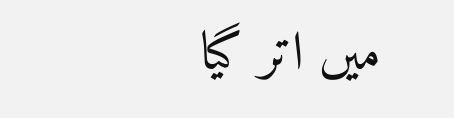میں اتر گیا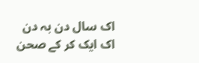اک سال دن بہ دن
اک ایک کر کے صحن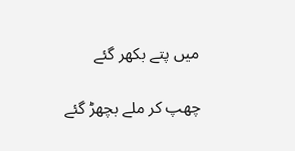میں پتے بکھر گئے

چھپ کر ملے بچھڑ گئے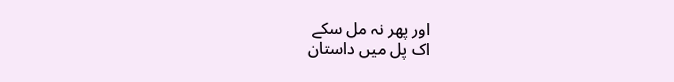اور پھر نہ مل سکے
اک پل میں داستان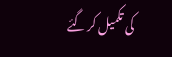کی تکمیل کر گئے